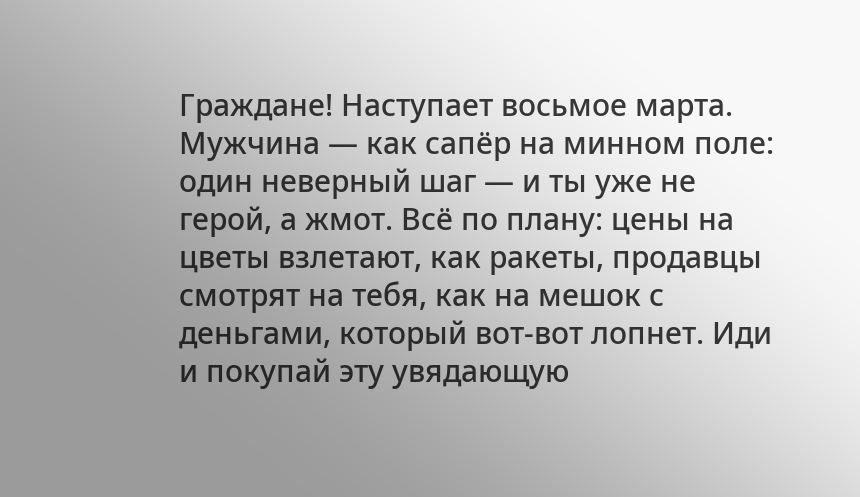Граждане! Наступает восьмое марта. Мужчина — как сапёр на минном поле: один неверный шаг — и ты уже не герой, а жмот. Всё по плану: цены на цветы взлетают, как ракеты, продавцы смотрят на тебя, как на мешок с деньгами, который вот-вот лопнет. Иди и покупай эту увядающую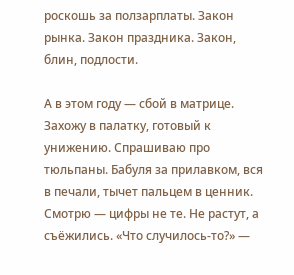роскошь за ползарплаты. Закон рынка. Закон праздника. Закон, блин, подлости.

А в этом году — сбой в матрице. Захожу в палатку, готовый к унижению. Спрашиваю про тюльпаны. Бабуля за прилавком, вся в печали, тычет пальцем в ценник. Смотрю — цифры не те. Не растут, а съёжились. «Что случилось-то?» —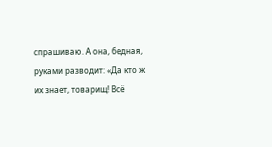спрашиваю. А она, бедная, руками разводит: «Да кто ж их знает, товарищ! Всё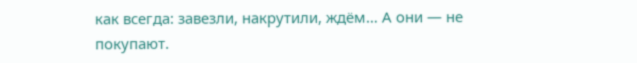как всегда: завезли, накрутили, ждём… А они — не покупают.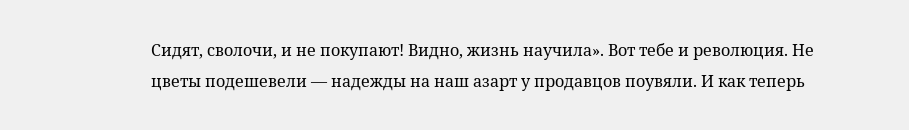Сидят, сволочи, и не покупают! Видно, жизнь научила». Вот тебе и революция. Не цветы подешевели — надежды на наш азарт у продавцов поувяли. И как теперь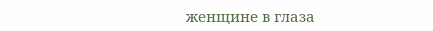женщине в глаза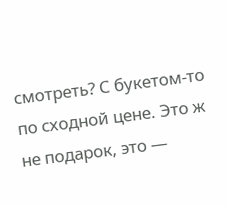смотреть? С букетом-то по сходной цене. Это ж не подарок, это —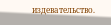издевательство.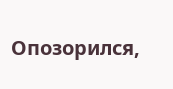Опозорился,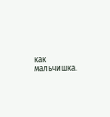как мальчишка.